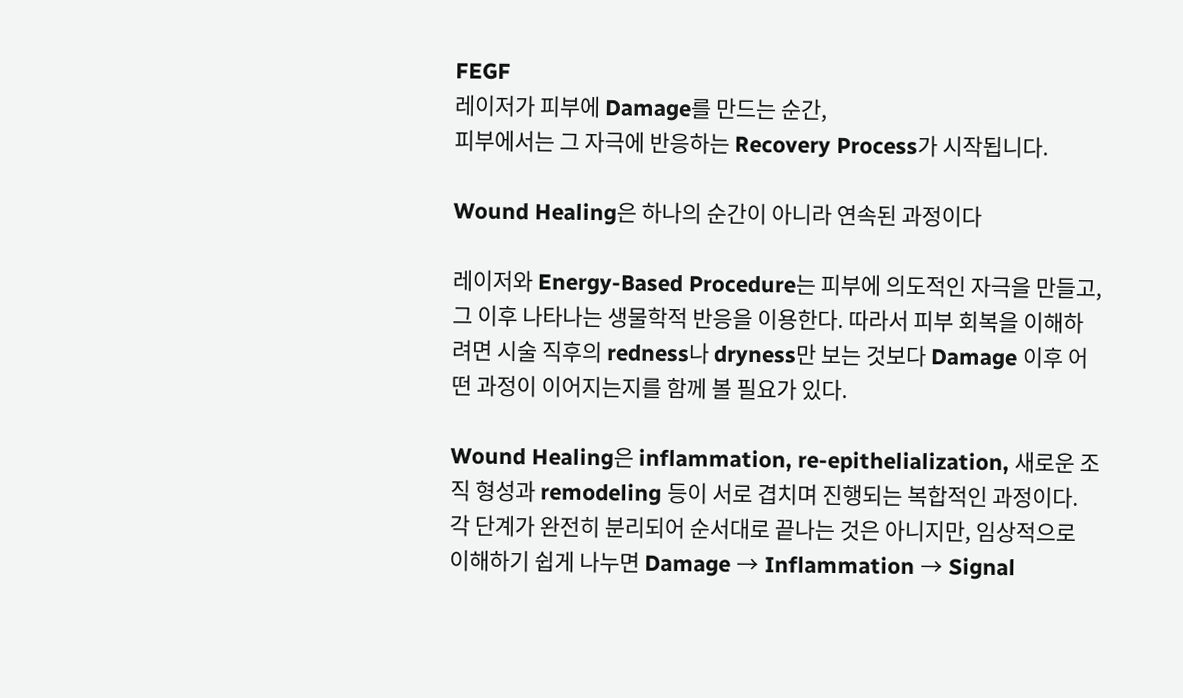FEGF
레이저가 피부에 Damage를 만드는 순간,
피부에서는 그 자극에 반응하는 Recovery Process가 시작됩니다.

Wound Healing은 하나의 순간이 아니라 연속된 과정이다

레이저와 Energy-Based Procedure는 피부에 의도적인 자극을 만들고, 그 이후 나타나는 생물학적 반응을 이용한다. 따라서 피부 회복을 이해하려면 시술 직후의 redness나 dryness만 보는 것보다 Damage 이후 어떤 과정이 이어지는지를 함께 볼 필요가 있다.

Wound Healing은 inflammation, re-epithelialization, 새로운 조직 형성과 remodeling 등이 서로 겹치며 진행되는 복합적인 과정이다. 각 단계가 완전히 분리되어 순서대로 끝나는 것은 아니지만, 임상적으로 이해하기 쉽게 나누면 Damage → Inflammation → Signal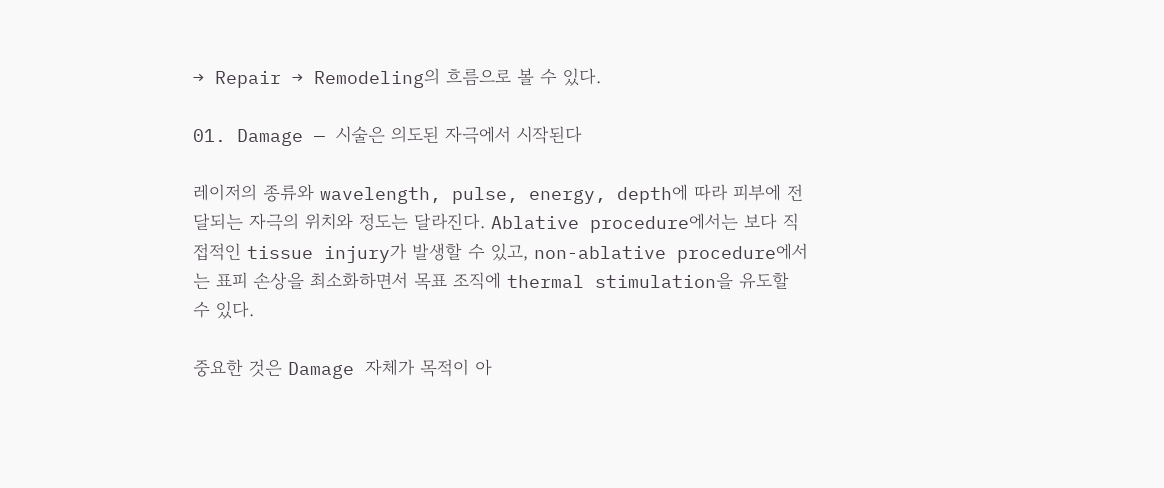→ Repair → Remodeling의 흐름으로 볼 수 있다.

01. Damage — 시술은 의도된 자극에서 시작된다

레이저의 종류와 wavelength, pulse, energy, depth에 따라 피부에 전달되는 자극의 위치와 정도는 달라진다. Ablative procedure에서는 보다 직접적인 tissue injury가 발생할 수 있고, non-ablative procedure에서는 표피 손상을 최소화하면서 목표 조직에 thermal stimulation을 유도할 수 있다.

중요한 것은 Damage 자체가 목적이 아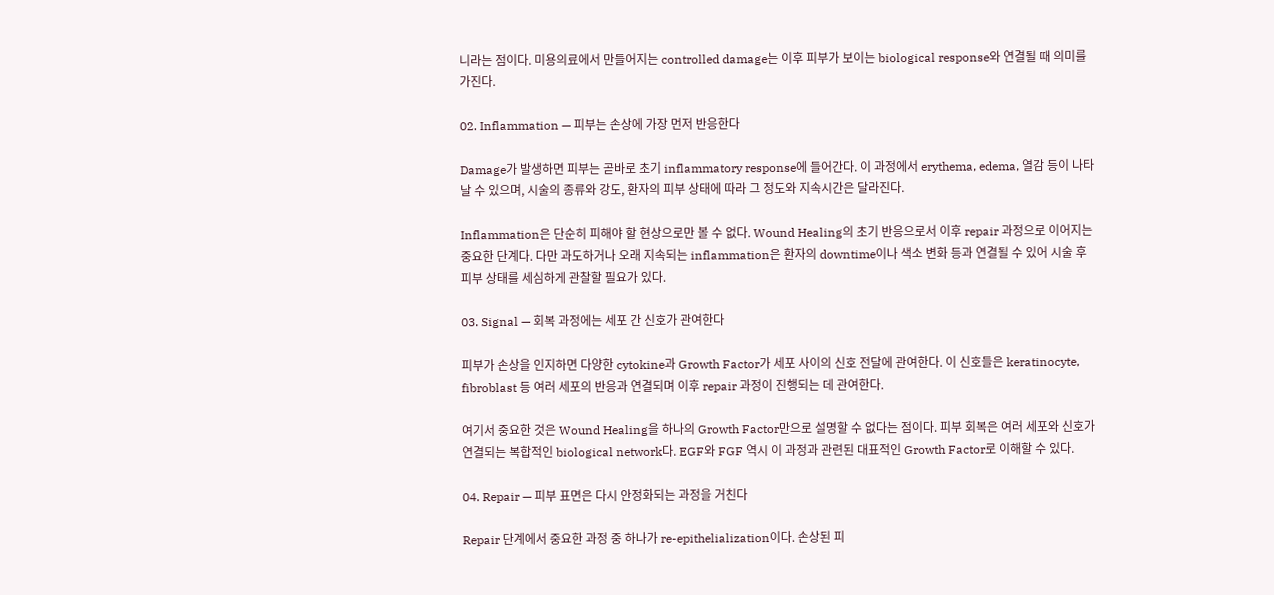니라는 점이다. 미용의료에서 만들어지는 controlled damage는 이후 피부가 보이는 biological response와 연결될 때 의미를 가진다.

02. Inflammation — 피부는 손상에 가장 먼저 반응한다

Damage가 발생하면 피부는 곧바로 초기 inflammatory response에 들어간다. 이 과정에서 erythema, edema, 열감 등이 나타날 수 있으며, 시술의 종류와 강도, 환자의 피부 상태에 따라 그 정도와 지속시간은 달라진다.

Inflammation은 단순히 피해야 할 현상으로만 볼 수 없다. Wound Healing의 초기 반응으로서 이후 repair 과정으로 이어지는 중요한 단계다. 다만 과도하거나 오래 지속되는 inflammation은 환자의 downtime이나 색소 변화 등과 연결될 수 있어 시술 후 피부 상태를 세심하게 관찰할 필요가 있다.

03. Signal — 회복 과정에는 세포 간 신호가 관여한다

피부가 손상을 인지하면 다양한 cytokine과 Growth Factor가 세포 사이의 신호 전달에 관여한다. 이 신호들은 keratinocyte, fibroblast 등 여러 세포의 반응과 연결되며 이후 repair 과정이 진행되는 데 관여한다.

여기서 중요한 것은 Wound Healing을 하나의 Growth Factor만으로 설명할 수 없다는 점이다. 피부 회복은 여러 세포와 신호가 연결되는 복합적인 biological network다. EGF와 FGF 역시 이 과정과 관련된 대표적인 Growth Factor로 이해할 수 있다.

04. Repair — 피부 표면은 다시 안정화되는 과정을 거친다

Repair 단계에서 중요한 과정 중 하나가 re-epithelialization이다. 손상된 피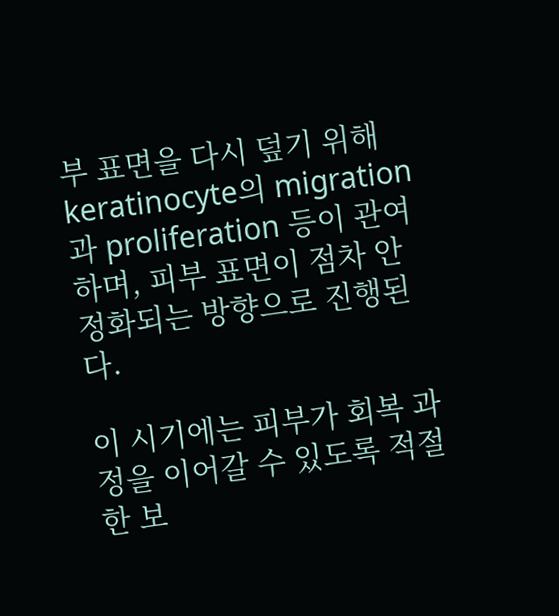부 표면을 다시 덮기 위해 keratinocyte의 migration과 proliferation 등이 관여하며, 피부 표면이 점차 안정화되는 방향으로 진행된다.

이 시기에는 피부가 회복 과정을 이어갈 수 있도록 적절한 보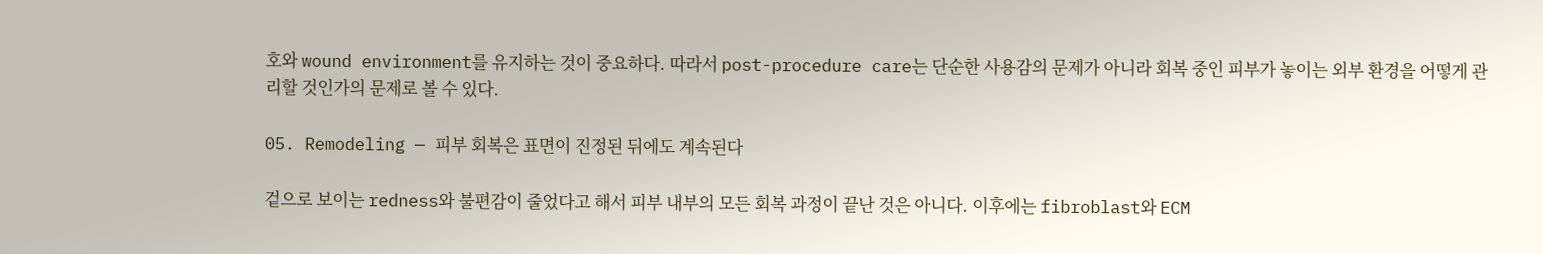호와 wound environment를 유지하는 것이 중요하다. 따라서 post-procedure care는 단순한 사용감의 문제가 아니라 회복 중인 피부가 놓이는 외부 환경을 어떻게 관리할 것인가의 문제로 볼 수 있다.

05. Remodeling — 피부 회복은 표면이 진정된 뒤에도 계속된다

겉으로 보이는 redness와 불편감이 줄었다고 해서 피부 내부의 모든 회복 과정이 끝난 것은 아니다. 이후에는 fibroblast와 ECM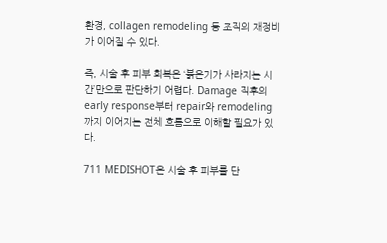환경, collagen remodeling 등 조직의 재정비가 이어질 수 있다.

즉, 시술 후 피부 회복은 ‘붉은기가 사라지는 시간’만으로 판단하기 어렵다. Damage 직후의 early response부터 repair와 remodeling까지 이어지는 전체 흐름으로 이해할 필요가 있다.

711 MEDISHOT은 시술 후 피부를 단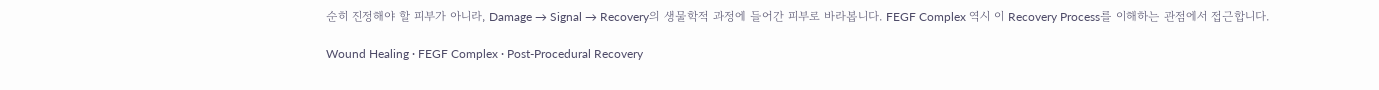순히 진정해야 할 피부가 아니라, Damage → Signal → Recovery의 생물학적 과정에 들어간 피부로 바라봅니다. FEGF Complex 역시 이 Recovery Process를 이해하는 관점에서 접근합니다.

Wound Healing · FEGF Complex · Post-Procedural Recovery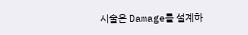시술은 Damage를 설계하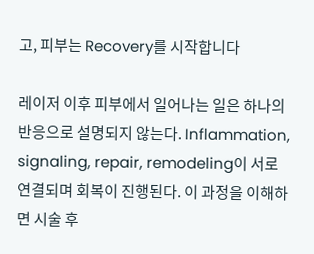고, 피부는 Recovery를 시작합니다

레이저 이후 피부에서 일어나는 일은 하나의 반응으로 설명되지 않는다. Inflammation, signaling, repair, remodeling이 서로 연결되며 회복이 진행된다. 이 과정을 이해하면 시술 후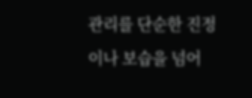관리를 단순한 진정이나 보습을 넘어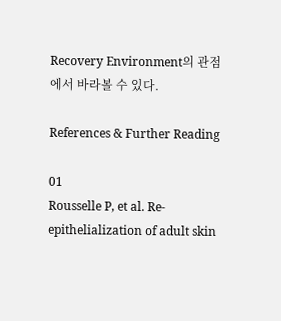Recovery Environment의 관점에서 바라볼 수 있다.

References & Further Reading

01
Rousselle P, et al. Re-epithelialization of adult skin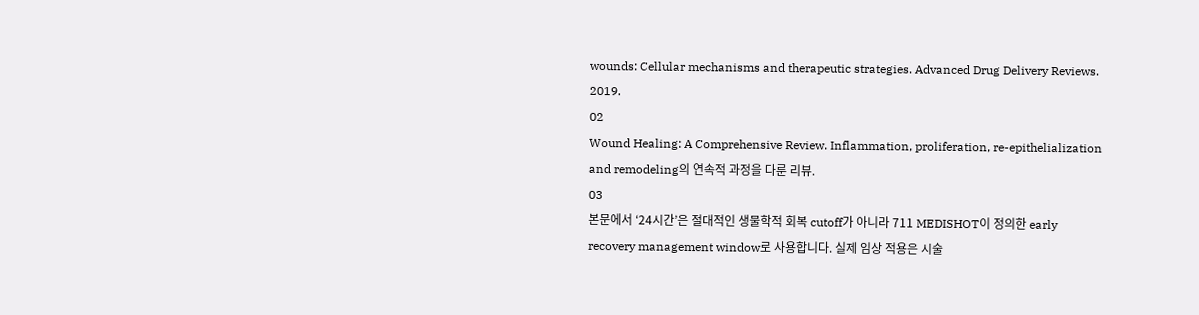wounds: Cellular mechanisms and therapeutic strategies. Advanced Drug Delivery Reviews. 2019.
02
Wound Healing: A Comprehensive Review. Inflammation, proliferation, re-epithelialization and remodeling의 연속적 과정을 다룬 리뷰.
03
본문에서 ‘24시간’은 절대적인 생물학적 회복 cutoff가 아니라 711 MEDISHOT이 정의한 early recovery management window로 사용합니다. 실제 임상 적용은 시술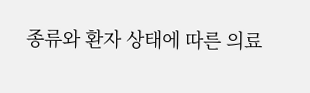종류와 환자 상태에 따른 의료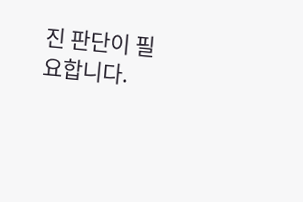진 판단이 필요합니다.